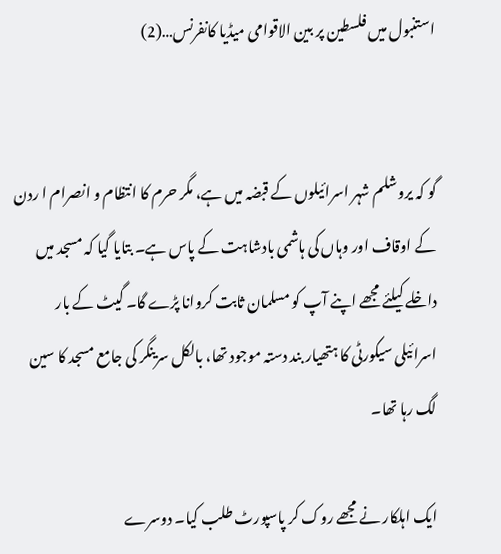استنبول میں فلسطین پر بین الاقوامی میڈیا کانفرنس…(2)


گو کہ یروشلم شہر اسرائیلوں کے قبضہ میں ہے، مگر حرم کا انتظام و انصرام ا ردن کے اوقاف اور وہاں کی ہاشمی بادشاہت کے پاس ہے۔ بتایا گیا کہ مسجد میں داخلے کیلئے مجھے اپنے آپ کو مسلمان ثابت کروانا پڑے گا۔ گیٹ کے بار اسرائیلی سیکورٹی کا ہتھیار بند دستہ موجود تھا، بالکل سرینگر کی جامع مسجد کا سین لگ رہا تھا۔

ایک اہلکار نے مجھے روک کر پاسپورٹ طلب کیا۔ دوسرے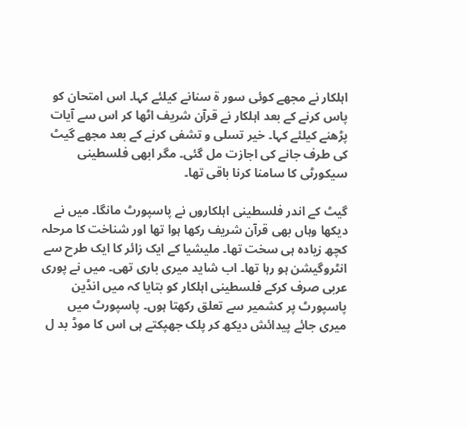اہلکار نے مجھے کوئی سور ۃ سنانے کیلئے کہا۔ اس امتحان کو پاس کرنے کے بعد اہلکار نے قرآن شریف اٹھا کر اس سے آیات پڑھنے کیلئے کہا۔ خیر تسلی و تشفی کرنے کے بعد مجھے گیٹ کی طرف جانے کی اجازت مل گئی۔ مگر ابھی فلسطینی سیکورٹی کا سامنا کرنا باقی تھا۔

گیٹ کے اندر فلسطینی اہلکاروں نے پاسپورٹ مانگا۔ میں نے دیکھا وہاں بھی قرآن شریف رکھا ہوا تھا اور شناخت کا مرحلہ کچھ زیادہ ہی سخت تھا۔ ملیشیا کے ایک زائر کا ایک طرح سے انٹروگیشن ہو رہا تھا۔ اب شاید میری باری تھی۔ میں نے پوری عربی صرف کرکے فلسطینی اہلکار کو بتایا کہ میں انڈین پاسپورٹ پر کشمیر سے تعلق رکھتا ہوں۔ پاسپورٹ میں میری جائے پیدائش دیکھ کر پلک جھپکتے ہی اس کا موڈ بد ل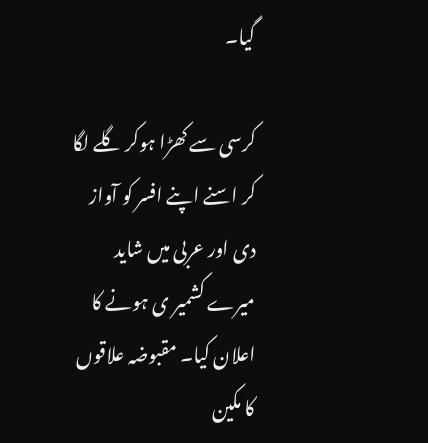گیا۔

کرسی سے کھڑا ہوکر گلے لگا کر اسنے اپنے افسر کو آواز دی اور عربی میں شاید میرے کشمیر ی ہونے کا اعلان کیا۔ مقبوضہ علاقوں کا مکین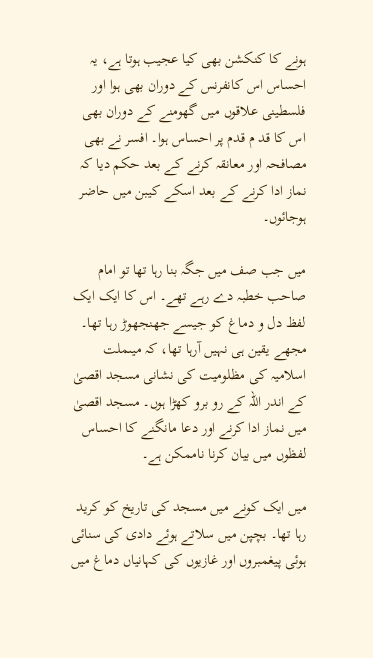ہونے کا کنکشن بھی کیا عجیب ہوتا ہے، یہ احساس اس کانفرنس کے دوران بھی ہوا اور فلسطینی علاقوں میں گھومنے کے دوران بھی اس کا قد م قدم پر احساس ہوا۔ افسر نے بھی مصافحہ اور معانقہ کرنے کے بعد حکم دیا کہ نماز ادا کرنے کے بعد اسکے کیبن میں حاضر ہوجائوں۔

میں جب صف میں جگہ بنا رہا تھا تو امام صاحب خطبہ دے رہے تھے۔ اس کا ایک ایک لفظ دل و دماغ کو جیسے جھنجھوڑ رہا تھا۔ مجھے یقین ہی نہیں آرہا تھا، کہ میںملت اسلامیہ کی مظلومیت کی نشانی مسجد اقصیٰ کے اندر اللہ کے رو برو کھڑا ہوں۔ مسجد اقصیٰ میں نماز ادا کرنے اور دعا مانگنے کا احساس لفظوں میں بیان کرنا ناممکن ہے۔

میں ایک کونے میں مسجد کی تاریخ کو کرید رہا تھا۔ بچپن میں سلاتے ہوئے دادی کی سنائی ہوئی پیغمبروں اور غازیوں کی کہانیاں دماغ میں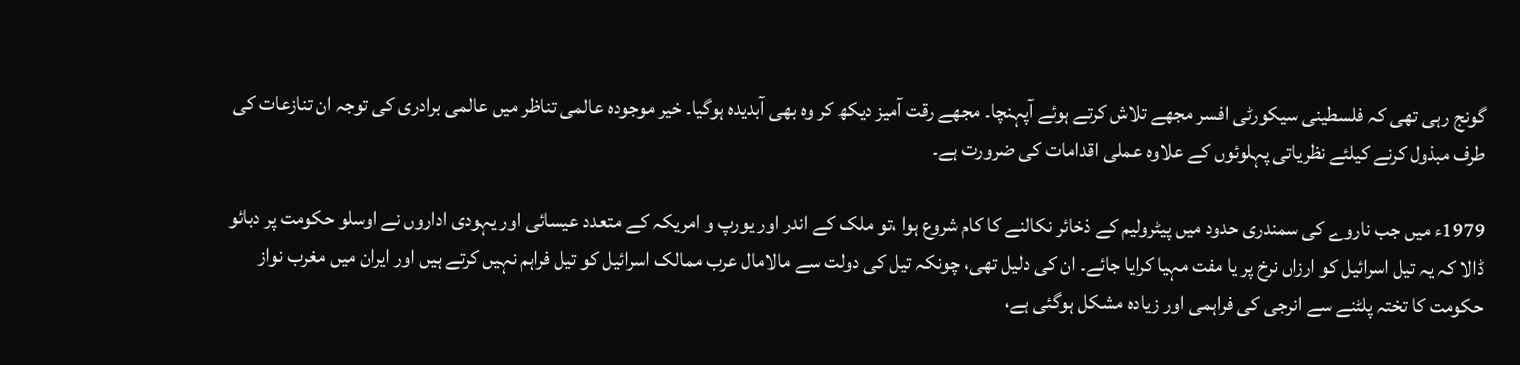گونج رہی تھی کہ فلسطینی سیکورٹی افسر مجھے تلاش کرتے ہوئے آپہنچا۔ مجھے رقت آمیز دیکھ کر وہ بھی آبدیدہ ہوگیا۔ خیر موجودہ عالمی تناظر میں عالمی برادری کی توجہ ان تنازعات کی طرف مبذول کرنے کیلئے نظریاتی پہلوئوں کے علاوہ عملی اقدامات کی ضرورت ہے۔

1979ء میں جب ناروے کی سمندری حدود میں پیٹرولیم کے ذخائر نکالنے کا کام شروع ہوا ،تو ملک کے اندر اور یورپ و امریکہ کے متعدد عیسائی اور یہودی اداروں نے اوسلو حکومت پر دبائو ڈالا کہ یہ تیل اسرائیل کو ارزاں نرخ پر یا مفت مہیا کرایا جائے۔ ان کی دلیل تھی، چونکہ تیل کی دولت سے مالامال عرب ممالک اسرائیل کو تیل فراہم نہیں کرتے ہیں اور ایران میں مغرب نواز حکومت کا تختہ پلٹنے سے انرجی کی فراہمی اور زیادہ مشکل ہوگئی ہے،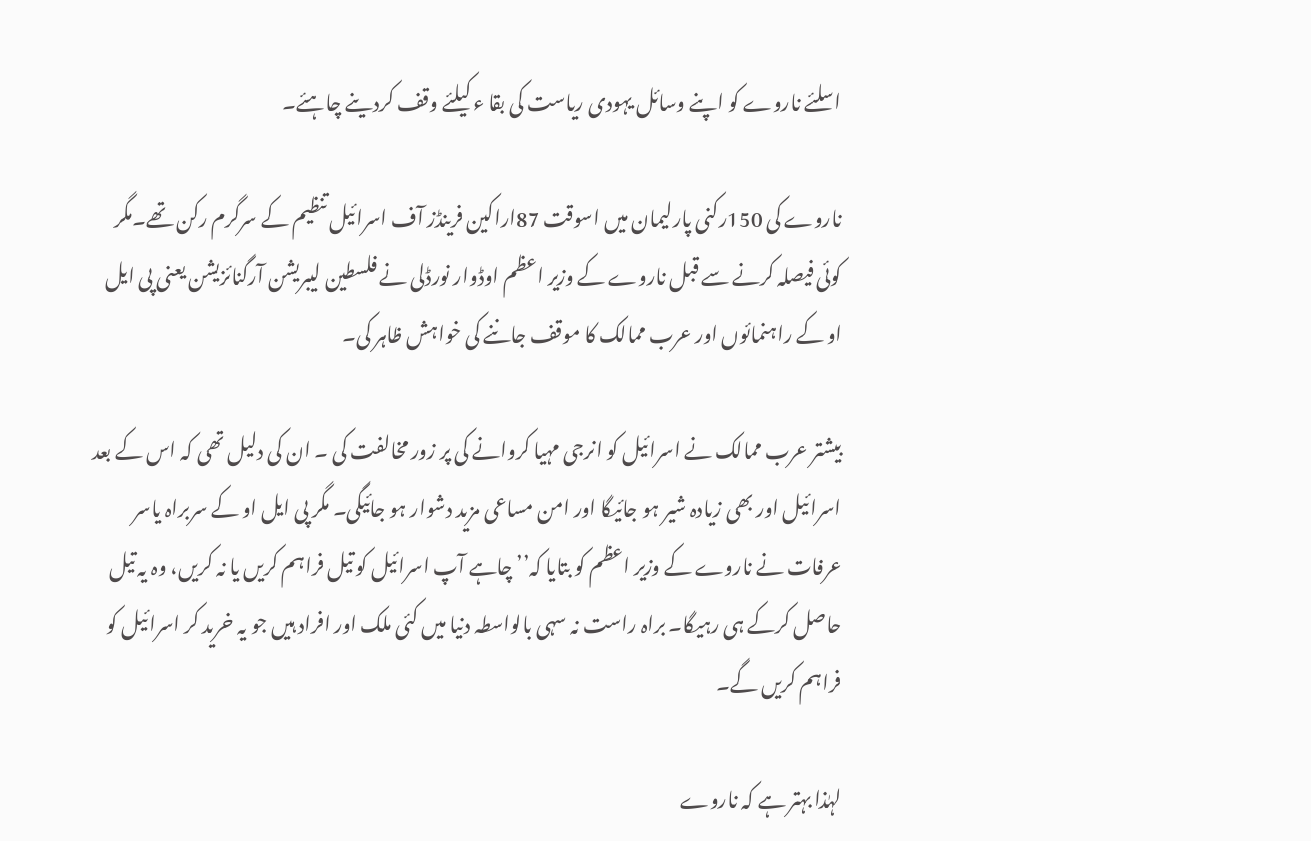اسلئے ناروے کو اپنے وسائل یہودی ریاست کی بقا ء کیلئے وقف کردینے چاہئے۔

ناروے کی 150رکنی پارلیمان میں اسوقت 87اراکین فرینڈز آف اسرائیل تنظیم کے سرگرم رکن تھے۔مگر کوئی فیصلہ کرنے سے قبل ناروے کے وزیر اعظم اوڈوار نورڈلی نے فلسطین لیبریشن آرگنائزیشن یعنی پی ایل او کے راہنمائوں اور عرب ممالک کا موقف جاننے کی خواہش ظاہر کی۔

بیشتر عرب ممالک نے اسرائیل کو انرجی مہیا کروانے کی پر زور مخالفت کی ۔ ان کی دلیل تھی کہ اس کے بعد اسرائیل اور بھی زیادہ شیر ہو جائیگا اور امن مساعی مزید دشوار ہو جائیگی۔ مگر پی ایل او کے سربراہ یاسر عرفات نے ناروے کے وزیر اعظم کو بتایا کہ’’ چاہے آپ اسرائیل کو تیل فراہم کریں یا نہ کریں، وہ یہ تیل حاصل کرکے ہی رہیگا۔ براہ راست نہ سہی بالواسطہ دنیا میں کئی ملک اور افراد ہیں جو یہ خرید کر اسرائیل کو فراہم کریں گے۔

لہٰذا بہتر ہے کہ ناروے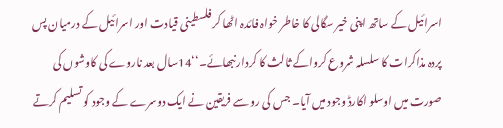اسرائیل کے ساتھ اپنی خیر سگالی کا خاطر خواہ فائدہ اٹھا کر فلسطینی قیادت اور اسرائیل کے درمیان پس پردہ مذاکرات کا سلسلہ شروع کرواکے ثالث کا کردار نبھائے۔‘‘14سال بعد ناروے کی کاوشوں کی صورت میں اوسلو اکارڈ وجود میں آیا۔ جس کی رو سے فریقین نے ایک دوسرے کے وجود کو تسلیم کرتے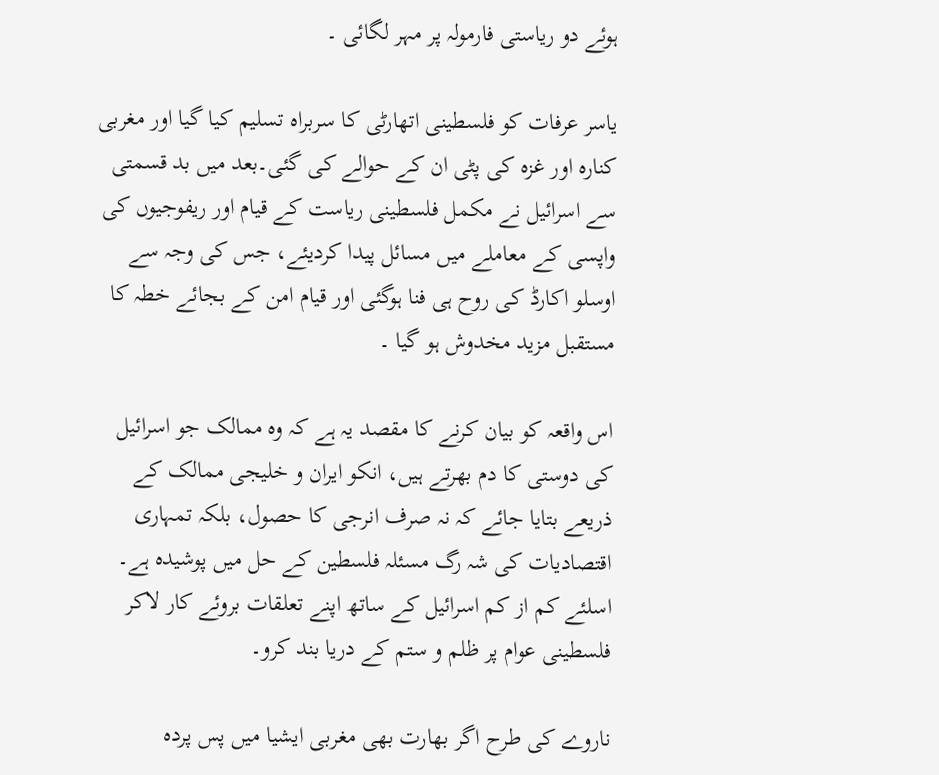ہوئے دو ریاستی فارمولہ پر مہر لگائی ۔

یاسر عرفات کو فلسطینی اتھارٹی کا سربراہ تسلیم کیا گیا اور مغربی کنارہ اور غزہ کی پٹی ان کے حوالے کی گئی۔بعد میں بد قسمتی سے اسرائیل نے مکمل فلسطینی ریاست کے قیام اور ریفوجیوں کی واپسی کے معاملے میں مسائل پیدا کردیئے، جس کی وجہ سے اوسلو اکارڈ کی روح ہی فنا ہوگئی اور قیام امن کے بجائے خطہ کا مستقبل مزید مخدوش ہو گیا ۔

اس واقعہ کو بیان کرنے کا مقصد یہ ہے کہ وہ ممالک جو اسرائیل کی دوستی کا دم بھرتے ہیں، انکو ایران و خلیجی ممالک کے ذریعے بتایا جائے کہ نہ صرف انرجی کا حصول، بلکہ تمہاری اقتصادیات کی شہ رگ مسئلہ فلسطین کے حل میں پوشیدہ ہے۔ اسلئے کم از کم اسرائیل کے ساتھ اپنے تعلقات بروئے کار لاکر فلسطینی عوام پر ظلم و ستم کے دریا بند کرو۔

ناروے کی طرح اگر بھارت بھی مغربی ایشیا میں پس پردہ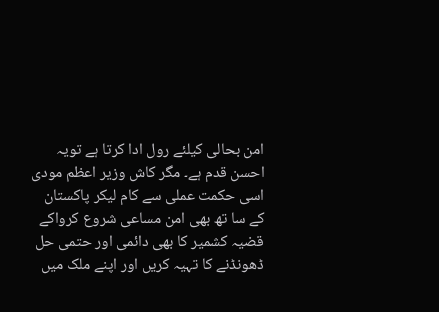امن بحالی کیلئے رول ادا کرتا ہے تویہ احسن قدم ہے۔ مگر کاش وزیر اعظم مودی اسی حکمت عملی سے کام لیکر پاکستان کے سا تھ بھی امن مساعی شروع کرواکے قضیہ کشمیر کا بھی دائمی اور حتمی حل ڈھونڈنے کا تہیہ کریں اور اپنے ملک میں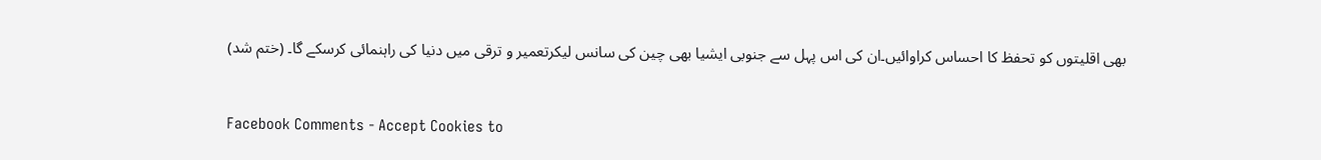بھی اقلیتوں کو تحفظ کا احساس کراوائیں۔ان کی اس پہل سے جنوبی ایشیا بھی چین کی سانس لیکرتعمیر و ترقی میں دنیا کی راہنمائی کرسکے گا۔ (ختم شد)


Facebook Comments - Accept Cookies to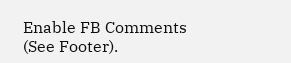Enable FB Comments (See Footer).